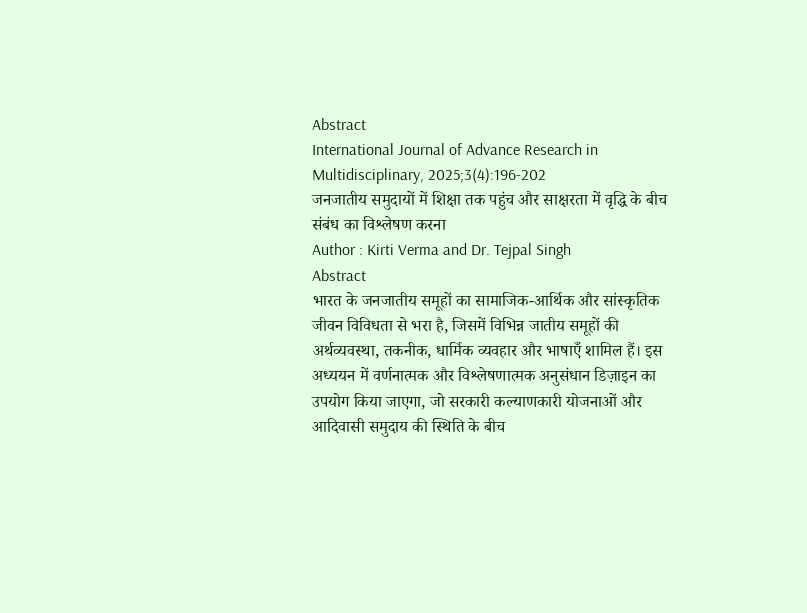Abstract
International Journal of Advance Research in Multidisciplinary, 2025;3(4):196-202
जनजातीय समुदायों में शिक्षा तक पहुंच और साक्षरता में वृद्धि के बीच संबंध का विश्लेषण करना
Author : Kirti Verma and Dr. Tejpal Singh
Abstract
भारत के जनजातीय समूहों का सामाजिक-आर्थिक और सांस्कृतिक जीवन विविधता से भरा है, जिसमें विभिन्न जातीय समूहों की अर्थव्यवस्था, तकनीक, धार्मिक व्यवहार और भाषाएँ शामिल हैं। इस अध्ययन में वर्णनात्मक और विश्लेषणात्मक अनुसंधान डिज़ाइन का उपयोग किया जाएगा, जो सरकारी कल्याणकारी योजनाओं और आदिवासी समुदाय की स्थिति के बीच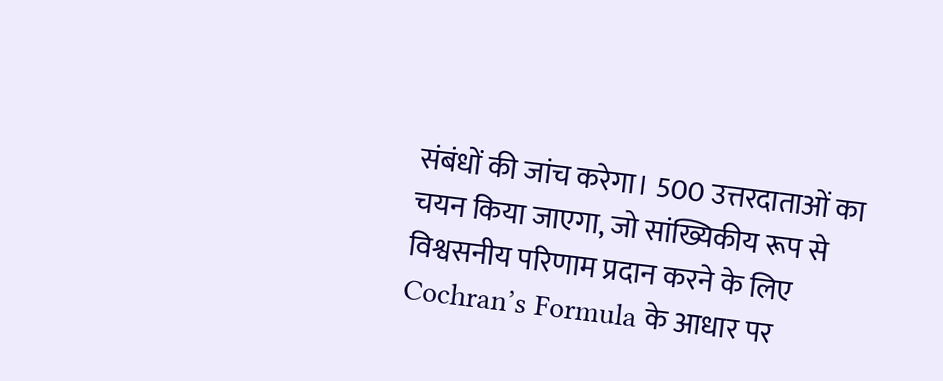संबंधों की जांच करेगा। 500 उत्तरदाताओं का चयन किया जाएगा, जो सांख्यिकीय रूप से विश्वसनीय परिणाम प्रदान करने के लिए Cochran’s Formula के आधार पर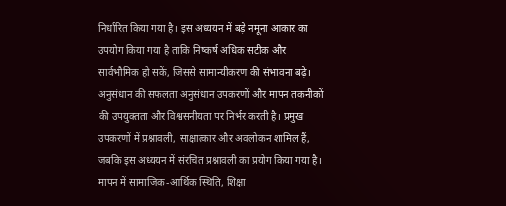निर्धारित किया गया है। इस अध्ययन में बड़े नमूना आकार का उपयोग किया गया है ताकि निष्कर्ष अधिक सटीक और सार्वभौमिक हो सकें, जिससे सामान्यीकरण की संभावना बढ़े। अनुसंधान की सफलता अनुसंधान उपकरणों और मापन तकनीकों की उपयुक्तता और विश्वसनीयता पर निर्भर करती है। प्रमुख उपकरणों में प्रश्नावली, साक्षात्कार और अवलोकन शामिल हैं, जबकि इस अध्ययन में संरचित प्रश्नावली का प्रयोग किया गया है। मापन में सामाजिक-आर्थिक स्थिति, शिक्षा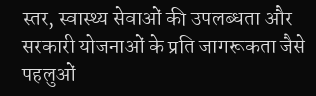स्तर, स्वास्थ्य सेवाओं की उपलब्धता और सरकारी योजनाओं के प्रति जागरूकता जैसे पहलुओं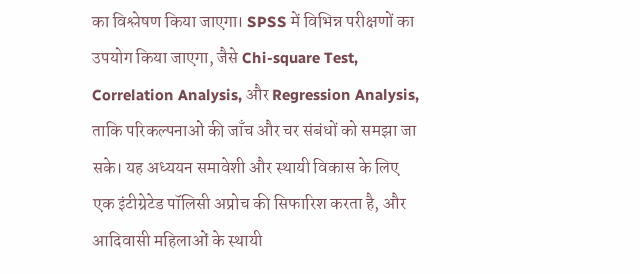का विश्लेषण किया जाएगा। SPSS में विभिन्न परीक्षणों का उपयोग किया जाएगा, जैसे Chi-square Test, Correlation Analysis, और Regression Analysis, ताकि परिकल्पनाओं की जाँच और चर संबंधों को समझा जा सके। यह अध्ययन समावेशी और स्थायी विकास के लिए एक इंटीग्रेटेड पॉलिसी अप्रोच की सिफारिश करता है, और आदिवासी महिलाओं के स्थायी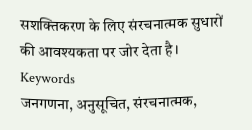सशक्तिकरण के लिए संरचनात्मक सुधारों की आवश्यकता पर जोर देता है।
Keywords
जनगणना, अनुसूचित, संरचनात्मक,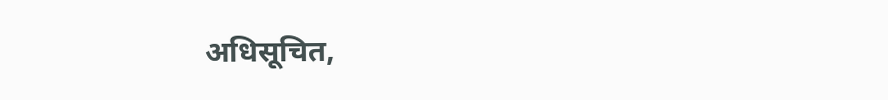अधिसूचित,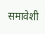समावेशी